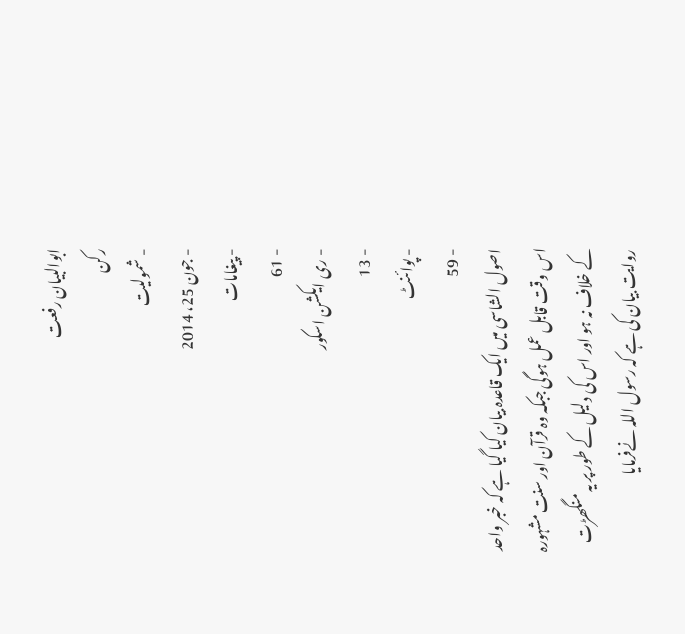ابوالبیان رفعت
رکن
- شمولیت
- جون 25، 2014
- پیغامات
- 61
- ری ایکشن اسکور
- 13
- پوائنٹ
- 59
اصول الشاسی میں ایک قاعدہ بیان کیا گیا ہے کہ خبر واحد اس وقت قابل عمل ہوگی جبکہ وہ قرآن اور سنت مشہورہ کے خلاف نہ ہو اور اس کی دلیل کے طور پر یہ منگھڑت روایت بیان کی ہے کہ رسول اللہ نےفرمایا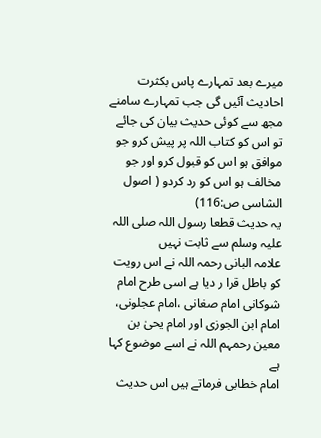میرے بعد تمہارے پاس بکثرت احادیث آئیں گی جب تمہارے سامنے مجھ سے کوئی حدیث بیان کی جائے تو اس کو کتاب اللہ پر پیش کرو جو موافق ہو اس کو قبول کرو اور جو مخالف ہو اس کو رد کردو ( اصول الشاسی ص:116)
یہ حدیث قطعا رسول اللہ صلی اللہ علیہ وسلم سے ثابت نہیں
علامہ البانی رحمہ اللہ نے اس رویت کو باطل قرا ر دیا ہے اسی طرح امام شوکانی امام صغانی ،امام عجلونی، امام ابن الجوزی اور امام یحیٰ بن معین رحمہم اللہ نے اسے موضوع کہا ہے
امام خطابی فرماتے ہیں اس حدیث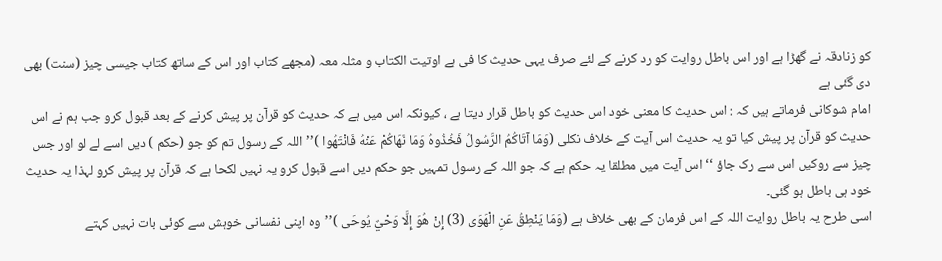کو زنادقہ نے گھڑا ہے اور اس باطل روایت کو رد کرنے کے لئے صرف یہی حدیث کا فی ہے اوتیت الکتاب و مثلہ معہ (مجھے کتاب اور اس کے ساتھ کتاب جیسی چیز (سنت) بھی دی گئی ہے
امام شوکانی فرماتے ہیں کہ : اس حدیث کا معنی خود اس حدیث کو باطل قرار دیتا ہے ، کیونکہ اس میں ہے کہ حدیث کو قرآن پر پیش کرنے کے بعد قبول کرو جب ہم نے اس حدیث کو قرآن پر پیش کیا تو یہ حدیث اس آیت کے خلاف نکلی (وَمَا آتَاكُمُ الرَّسُولُ فَخُذُوهُ وَمَا نَهَاكُمْ عَنْهُ فَانْتَهُوا )’’اللہ کے رسول تم کو جو (حکم ) دیں اسے لے لو اور جس چیز سے روکیں اس سے رک جاؤ ‘‘ اس آیت میں مطلقا یہ حکم ہے کہ جو اللہ کے رسول تمہیں جو حکم دیں اسے قبول کرو یہ نہیں لکحا ہے کہ قرآن پر پیش کرو لہذا یہ حدیث خود ہی باطل ہو گئی۔
اسی طرح یہ باطل روایت اللہ کے اس فرمان کے بھی خلاف ہے (وَمَا يَنْطِقُ عَنِ الْهَوَى (3) إِنْ هُوَ إِلَّا وَحْيٌ يُوحَى )’’وہ اپنی نفسانی خوہش سے کوئی بات نہیں کہتے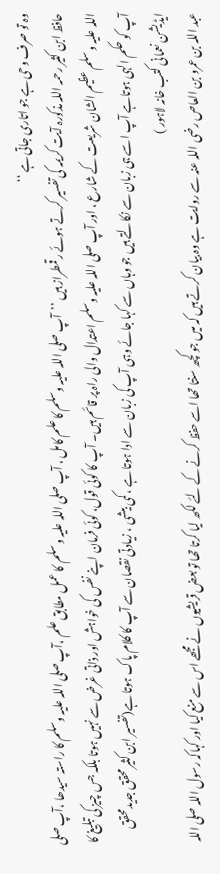وہ تو صرف وحی ہے جو اتاری جاتی ہے ‘‘
حافظ ابن کثیر رحمہ اللہ مذکورہ آیت کریمہ کی تفسیر کرتے ہوئے رقمطراز ہیں ’’آپ صلی اللہ علیہ وسلم کا علم کامل ، آپ صلی اللہ علیہ وسلم کا عمل مطابق علم ،آپ صلی اللہ علیہ وسلم کا راستہ سیدھا ،آپ صلی اللہ علیہ وسلم عظیم الشان شریعت کے شارع ، اور آپ صلی اللہ علیہ وسلم اعتدال والی راہ پر قائم ہیں۔ آپ کا کوئی قول، کوئى فرمان اپنے نفس کی خواہش اور ذاتی غرض سے نہیں ہوتا بلکہ جس چیز کی تبلیغ کا آپ کو حکم الہی ہوتاہے آپ اسے ہی زبان سے نکالتے ہیں جو وہاں سے کہا جائے وہی آپ کی زبان سے ادا ہوتا ہے ، کمی بیشی ، زیادتی نقصان سے آپ کا کلام پاک ہوتا ہے(تفسیر ابن کثیر محقق جدیدمحقق ایڈیشن نعمانی کتب خانہ لاہور )
عبد اللہ بن عمرو بن العاص رضی اللہ عنہ سے روایت ہے وہ بیان کرتے ہیں کہ میں جو کچھ سنتا تھا اسے حفظ کرنے کے لئے لکھ لیا کرتا تھا تو بعض قریشیوں نے مجھے اس سے منع کیا اور کہاکہ رسول اللہ صلی اللہ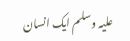علیہ وسلم ایک انسان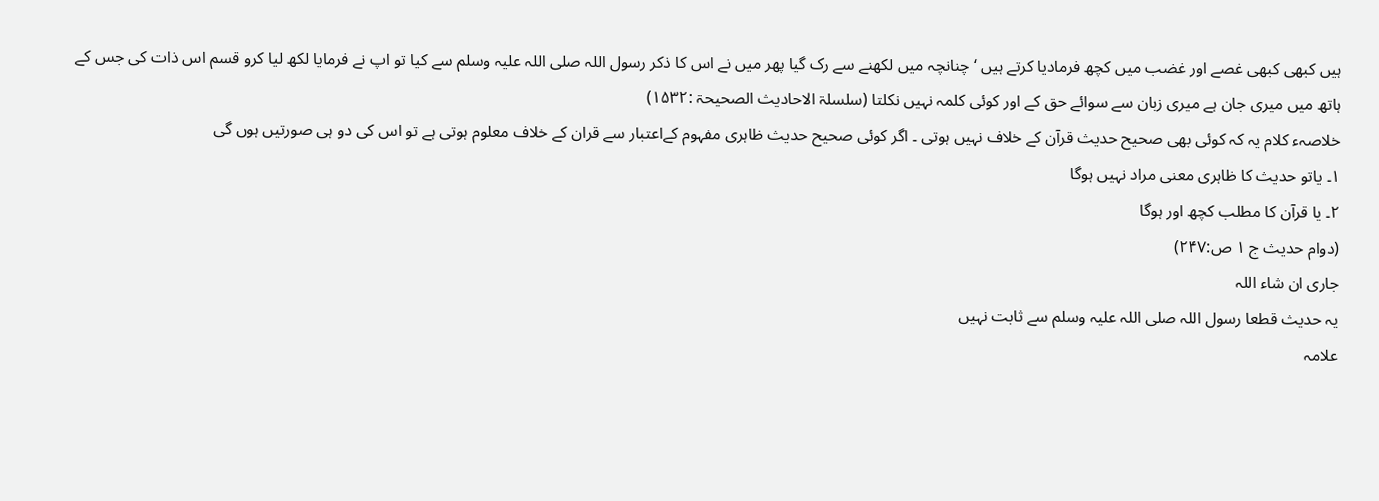ہیں کبھی کبھی غصے اور غضب میں کچھ فرمادیا کرتے ہیں ‘ چنانچہ میں لکھنے سے رک گیا پھر میں نے اس کا ذکر رسول اللہ صلی اللہ علیہ وسلم سے کیا تو اپ نے فرمایا لکھ لیا کرو قسم اس ذات کی جس کے ہاتھ میں میری جان ہے میری زبان سے سوائے حق کے اور کوئی کلمہ نہیں نکلتا (سلسلۃ الاحادیث الصحیحۃ :۱۵۳۲)
خلاصہء کلام یہ کہ کوئى بھی صحیح حدیث قرآن کے خلاف نہیں ہوتی ۔ اگر کوئی صحیح حدیث ظاہری مفہوم کےاعتبار سے قران کے خلاف معلوم ہوتی ہے تو اس کی دو ہی صورتیں ہوں گی
۱۔ یاتو حدیث کا ظاہری معنی مراد نہیں ہوگا
۲۔ یا قرآن کا مطلب کچھ اور ہوگا
(دوام حدیث ج ۱ ص:۲۴۷)
جاری ان شاء اللہ
یہ حدیث قطعا رسول اللہ صلی اللہ علیہ وسلم سے ثابت نہیں
علامہ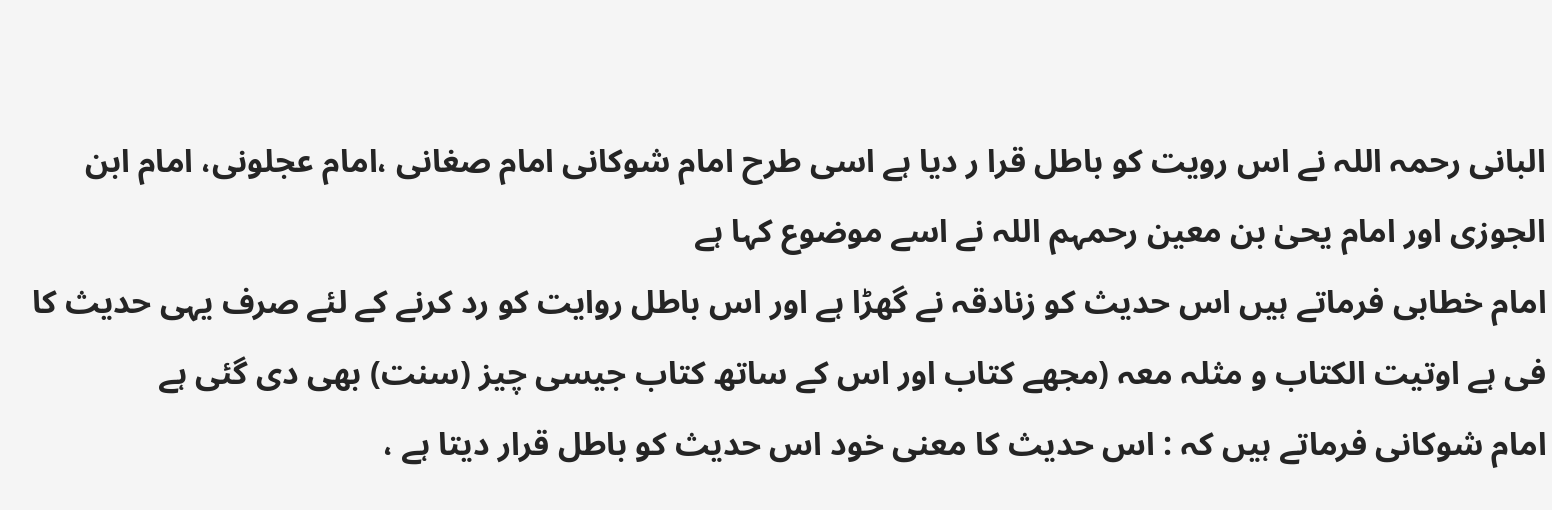البانی رحمہ اللہ نے اس رویت کو باطل قرا ر دیا ہے اسی طرح امام شوکانی امام صغانی ،امام عجلونی، امام ابن الجوزی اور امام یحیٰ بن معین رحمہم اللہ نے اسے موضوع کہا ہے
امام خطابی فرماتے ہیں اس حدیث کو زنادقہ نے گھڑا ہے اور اس باطل روایت کو رد کرنے کے لئے صرف یہی حدیث کا فی ہے اوتیت الکتاب و مثلہ معہ (مجھے کتاب اور اس کے ساتھ کتاب جیسی چیز (سنت) بھی دی گئی ہے
امام شوکانی فرماتے ہیں کہ : اس حدیث کا معنی خود اس حدیث کو باطل قرار دیتا ہے ،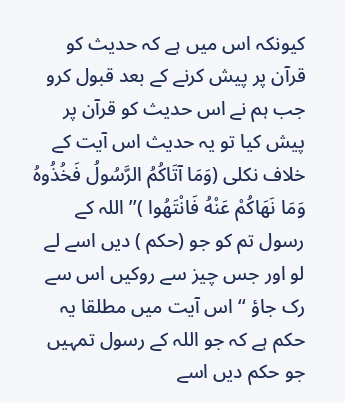کیونکہ اس میں ہے کہ حدیث کو قرآن پر پیش کرنے کے بعد قبول کرو جب ہم نے اس حدیث کو قرآن پر پیش کیا تو یہ حدیث اس آیت کے خلاف نکلی (وَمَا آتَاكُمُ الرَّسُولُ فَخُذُوهُ وَمَا نَهَاكُمْ عَنْهُ فَانْتَهُوا )’’اللہ کے رسول تم کو جو (حکم ) دیں اسے لے لو اور جس چیز سے روکیں اس سے رک جاؤ ‘‘ اس آیت میں مطلقا یہ حکم ہے کہ جو اللہ کے رسول تمہیں جو حکم دیں اسے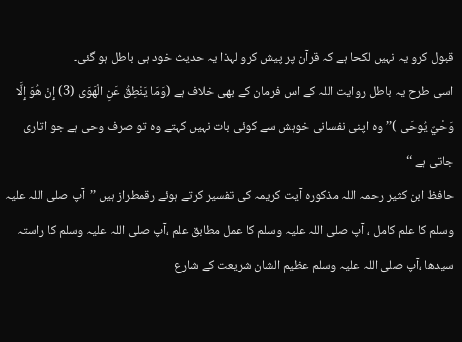قبول کرو یہ نہیں لکحا ہے کہ قرآن پر پیش کرو لہذا یہ حدیث خود ہی باطل ہو گئی۔
اسی طرح یہ باطل روایت اللہ کے اس فرمان کے بھی خلاف ہے (وَمَا يَنْطِقُ عَنِ الْهَوَى (3) إِنْ هُوَ إِلَّا وَحْيٌ يُوحَى )’’وہ اپنی نفسانی خوہش سے کوئی بات نہیں کہتے وہ تو صرف وحی ہے جو اتاری جاتی ہے ‘‘
حافظ ابن کثیر رحمہ اللہ مذکورہ آیت کریمہ کی تفسیر کرتے ہوئے رقمطراز ہیں ’’آپ صلی اللہ علیہ وسلم کا علم کامل ، آپ صلی اللہ علیہ وسلم کا عمل مطابق علم ،آپ صلی اللہ علیہ وسلم کا راستہ سیدھا ،آپ صلی اللہ علیہ وسلم عظیم الشان شریعت کے شارع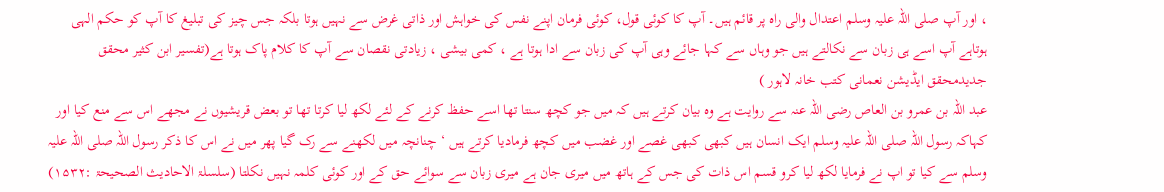، اور آپ صلی اللہ علیہ وسلم اعتدال والی راہ پر قائم ہیں۔ آپ کا کوئی قول، کوئى فرمان اپنے نفس کی خواہش اور ذاتی غرض سے نہیں ہوتا بلکہ جس چیز کی تبلیغ کا آپ کو حکم الہی ہوتاہے آپ اسے ہی زبان سے نکالتے ہیں جو وہاں سے کہا جائے وہی آپ کی زبان سے ادا ہوتا ہے ، کمی بیشی ، زیادتی نقصان سے آپ کا کلام پاک ہوتا ہے(تفسیر ابن کثیر محقق جدیدمحقق ایڈیشن نعمانی کتب خانہ لاہور )
عبد اللہ بن عمرو بن العاص رضی اللہ عنہ سے روایت ہے وہ بیان کرتے ہیں کہ میں جو کچھ سنتا تھا اسے حفظ کرنے کے لئے لکھ لیا کرتا تھا تو بعض قریشیوں نے مجھے اس سے منع کیا اور کہاکہ رسول اللہ صلی اللہ علیہ وسلم ایک انسان ہیں کبھی کبھی غصے اور غضب میں کچھ فرمادیا کرتے ہیں ‘ چنانچہ میں لکھنے سے رک گیا پھر میں نے اس کا ذکر رسول اللہ صلی اللہ علیہ وسلم سے کیا تو اپ نے فرمایا لکھ لیا کرو قسم اس ذات کی جس کے ہاتھ میں میری جان ہے میری زبان سے سوائے حق کے اور کوئی کلمہ نہیں نکلتا (سلسلۃ الاحادیث الصحیحۃ :۱۵۳۲)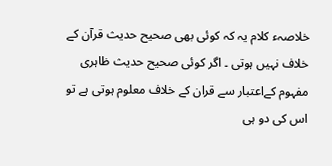خلاصہء کلام یہ کہ کوئى بھی صحیح حدیث قرآن کے خلاف نہیں ہوتی ۔ اگر کوئی صحیح حدیث ظاہری مفہوم کےاعتبار سے قران کے خلاف معلوم ہوتی ہے تو اس کی دو ہی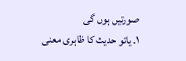صورتیں ہوں گی
۱۔ یاتو حدیث کا ظاہری معنی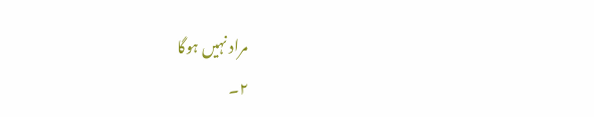مراد نہیں ہوگا
۲۔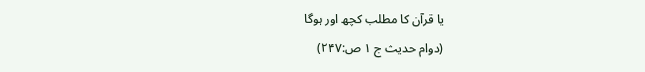یا قرآن کا مطلب کچھ اور ہوگا
(دوام حدیث ج ۱ ص:۲۴۷)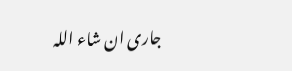جاری ان شاء اللہ